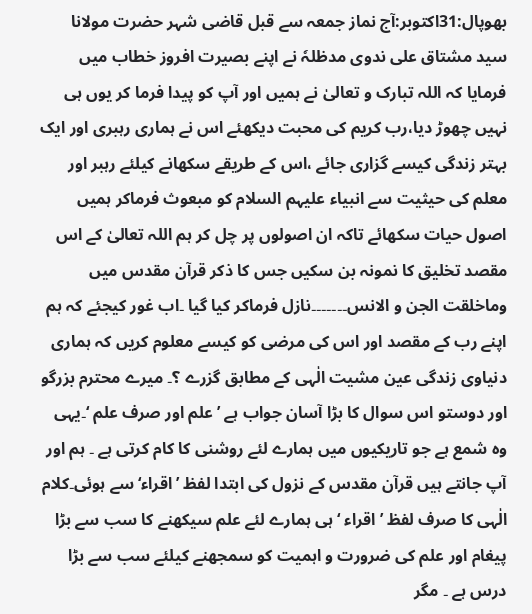بھوپال:31اکتوبر:آج نماز جمعہ سے قبل قاضی شہر حضرت مولانا سید مشتاق علی ندوی مدظلہٗ نے اپنے بصیرت افروز خطاب میں فرمایا کہ اللہ تبارک و تعالیٰ نے ہمیں اور آپ کو پیدا فرما کر یوں ہی نہیں چھوڑ دیا،رب کریم کی محبت دیکھئے اس نے ہماری رہبری اور ایک بہتر زندگی کیسے گزاری جائے ،اس کے طریقے سکھانے کیلئے رہبر اور معلم کی حیثیت سے انبیاء علیہم السلام کو مبعوث فرماکر ہمیں اصول حیات سکھائے تاکہ ان اصولوں پر چل کر ہم اللہ تعالیٰ کے اس مقصد تخلیق کا نمونہ بن سکیں جس کا ذکر قرآن مقدس میں وماخلقت الجن و الانس۔۔۔۔۔۔۔نازل فرماکر کیا گیا ۔اب غور کیجئے کہ ہم اپنے رب کے مقصد اور اس کی مرضی کو کیسے معلوم کریں کہ ہماری دنیاوی زندگی عین مشیت الٰہی کے مطابق گزرے ؟۔ میرے محترم بزرگو اور دوستو اس سوال کا بڑا آسان جواب ہے ’علم اور صرف علم ‘۔یہی وہ شمع ہے جو تاریکیوں میں ہمارے لئے روشنی کا کام کرتی ہے ۔ ہم اور آپ جانتے ہیں قرآن مقدس کے نزول کی ابتدا لفظ ’اقراء‘ سے ہوئی۔کلام الٰہی کا صرف لفظ ’اقراء ‘ ہی ہمارے لئے علم سیکھنے کا سب سے بڑا پیغام اور علم کی ضرورت و اہمیت کو سمجھنے کیلئے سب سے بڑا درس ہے ۔ مگر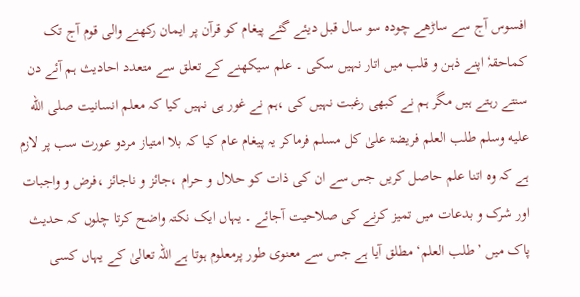افسوس آج سے ساڑھے چودہ سو سال قبل دیئے گئے پیغام کو قرآن پر ایمان رکھنے والی قوم آج تک کماحقہٗ اپنے ذہن و قلب میں اتار نہیں سکی ۔ علم سیکھنے کے تعلق سے متعدد احادیث ہم آئے دن سنتے رہتے ہیں مگر ہم نے کبھی رغبت نہیں کی ،ہم نے غور ہی نہیں کیا کہ معلم انسانیت صلى الله عليه وسلم طلب العلم فریضۃ علیٰ کل مسلم فرماکر یہ پیغام عام کیا کہ بلا امتیاز مردو عورت سب پر لازم ہے کہ وہ اتنا علم حاصل کریں جس سے ان کی ذات کو حلال و حرام ،جائز و ناجائز ،فرض و واجبات اور شرک و بدعات میں تمیز کرنے کی صلاحیت آجائے ۔ یہاں ایک نکتہ واضح کرتا چلوں کہ حدیث پاک میں ’طلب العلم‘ مطلق آیا ہے جس سے معنوی طور پرمعلوم ہوتا ہے اللہ تعالیٰ کے یہاں کسی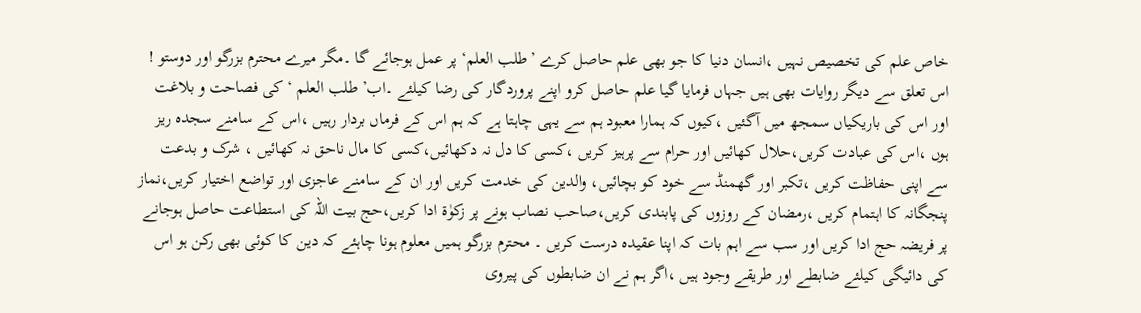خاص علم کی تخصیص نہیں ،انسان دنیا کا جو بھی علم حاصل کرے ’طلب العلم‘ پر عمل ہوجائے گا ۔مگر میرے محترم بزرگو اور دوستو ! اس تعلق سے دیگر روایات بھی ہیں جہاں فرمایا گیا علم حاصل کرو اپنے پروردگار کی رضا کیلئے ۔اب’ طلب العلم ‘ کی فصاحت و بلاغت اور اس کی باریکیاں سمجھ میں آگئیں ،کیوں کہ ہمارا معبود ہم سے یہی چاہتا ہے کہ ہم اس کے فرماں بردار رہیں ،اس کے سامنے سجدہ ریز ہوں ،اس کی عبادت کریں،حلال کھائیں اور حرام سے پرہیز کریں ،کسی کا دل نہ دکھائیں،کسی کا مال ناحق نہ کھائیں ، شرک و بدعت سے اپنی حفاظت کریں ،تکبر اور گھمنڈ سے خود کو بچائیں، والدین کی خدمت کریں اور ان کے سامنے عاجزی اور تواضع اختیار کریں،نماز پنجگانہ کا اہتمام کریں ،رمضان کے روزوں کی پابندی کریں،صاحب نصاب ہونے پر زکوٰۃ ادا کریں،حج بیت اللہ کی استطاعت حاصل ہوجانے پر فریضہ حج ادا کریں اور سب سے اہم بات کہ اپنا عقیدہ درست کریں ۔ محترم بزرگو ہمیں معلوم ہونا چاہئے کہ دین کا کوئی بھی رکن ہو اس کی دائیگی کیلئے ضابطے اور طریقے وجود ہیں ،اگر ہم نے ان ضابطوں کی پیروی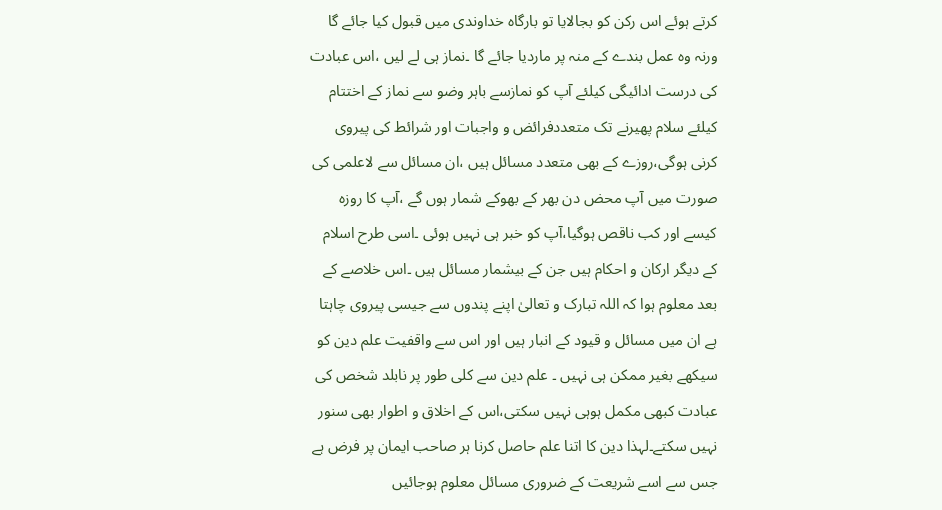کرتے ہوئے اس رکن کو بجالایا تو بارگاہ خداوندی میں قبول کیا جائے گا ورنہ وہ عمل بندے کے منہ پر ماردیا جائے گا ۔نماز ہی لے لیں ،اس عبادت کی درست ادائیگی کیلئے آپ کو نمازسے باہر وضو سے نماز کے اختتام کیلئے سلام پھیرنے تک متعددفرائض و واجبات اور شرائط کی پیروی کرنی ہوگی،روزے کے بھی متعدد مسائل ہیں ،ان مسائل سے لاعلمی کی صورت میں آپ محض دن بھر کے بھوکے شمار ہوں گے ،آپ کا روزہ کیسے اور کب ناقص ہوگیا،آپ کو خبر ہی نہیں ہوئی ۔اسی طرح اسلام کے دیگر ارکان و احکام ہیں جن کے بیشمار مسائل ہیں ۔اس خلاصے کے بعد معلوم ہوا کہ اللہ تبارک و تعالیٰ اپنے پندوں سے جیسی پیروی چاہتا ہے ان میں مسائل و قیود کے انبار ہیں اور اس سے واقفیت علم دین کو سیکھے بغیر ممکن ہی نہیں ۔ علم دین سے کلی طور پر نابلد شخص کی عبادت کبھی مکمل ہوہی نہیں سکتی،اس کے اخلاق و اطوار بھی سنور نہیں سکتے۔لہذا دین کا اتنا علم حاصل کرنا ہر صاحب ایمان پر فرض ہے جس سے اسے شریعت کے ضروری مسائل معلوم ہوجائیں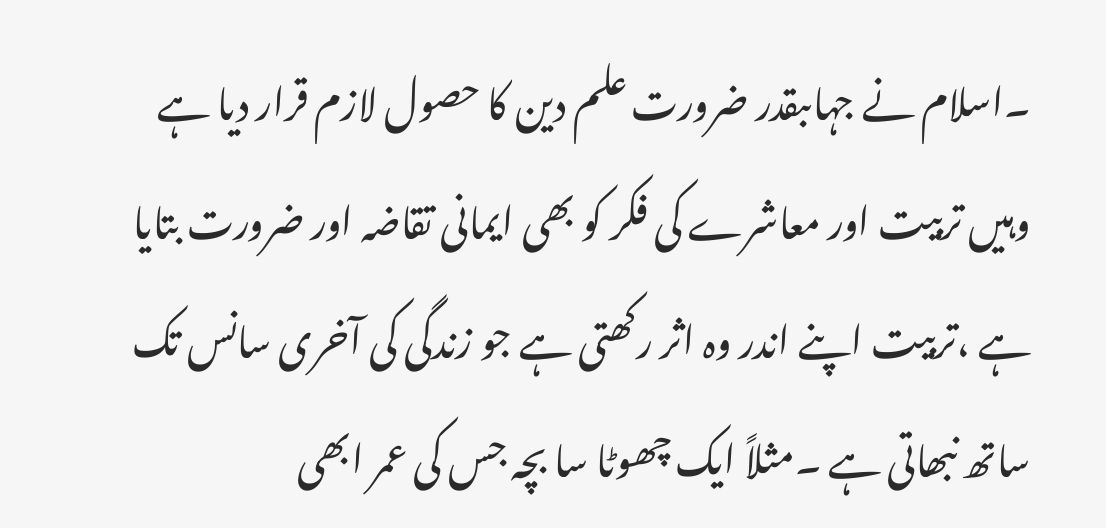۔اسلام نے جہاںبقدر ضرورت علم دین کا حصول لازم قرار دیا ہے وہیں تربیت اور معاشرے کی فکر کو بھی ایمانی تقاضہ اور ضرورت بتایا ہے ،تربیت اپنے اندر وہ اثر رکھتی ہے جو زندگی کی آخری سانس تک ساتھ نبھاتی ہے ۔مثلاً ایک چھوٹا سا بچہ جس کی عمر ابھی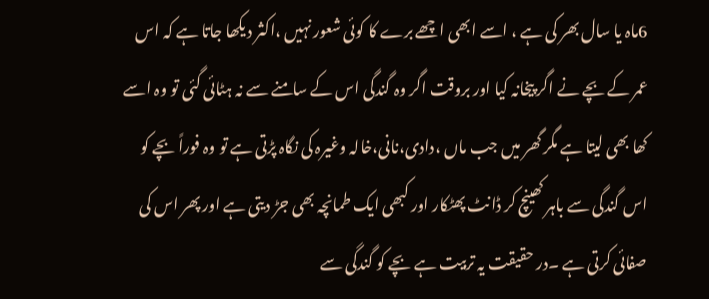6ماہ یا سال بھر کی ہے ، اسے ابھی اچھے برے کا کوئی شعور نہیں ،اکثر دیکھا جاتا ہے کہ اس عمر کے بچے نے اگر پیخانہ کیا اور بروقت اگر وہ گندگی اس کے سامنے سے نہ ہٹائی گئی تو وہ اسے کھا بھی لیتا ہے مگر گھر میں جب ماں ،دادی،نانی،خالہ وغیرہ کی نگاہ پڑتی ہے تو وہ فوراً بچے کو اس گندگی سے باہر کھینچ کر ڈانٹ پھٹکار اور کبھی ایک طمانچہ بھی جڑ دیتی ہے اور پھر اس کی صفائی کرتی ہے ۔در حقیقت یہ تربیت ہے بچے کو گندگی سے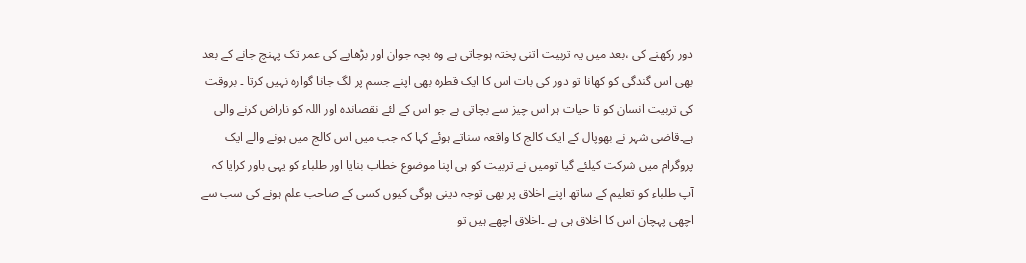دور رکھنے کی ،بعد میں یہ تربیت اتنی پختہ ہوجاتی ہے وہ بچہ جوان اور بڑھاپے کی عمر تک پہنچ جانے کے بعد بھی اس گندگی کو کھانا تو دور کی بات اس کا ایک قطرہ بھی اپنے جسم پر لگ جانا گوارہ نہیں کرتا ۔ بروقت کی تربیت انسان کو تا حیات ہر اس چیز سے بچاتی ہے جو اس کے لئے نقصاندہ اور اللہ کو ناراض کرنے والی ہے۔قاضی شہر نے بھوپال کے ایک کالج کا واقعہ سناتے ہوئے کہا کہ جب میں اس کالج میں ہونے والے ایک پروگرام میں شرکت کیلئے گیا تومیں نے تربیت کو ہی اپنا موضوع خطاب بنایا اور طلباء کو یہی باور کرایا کہ آپ طلباء کو تعلیم کے ساتھ اپنے اخلاق پر بھی توجہ دینی ہوگی کیوں کسی کے صاحب علم ہونے کی سب سے اچھی پہچان اس کا اخلاق ہی ہے ۔اخلاق اچھے ہیں تو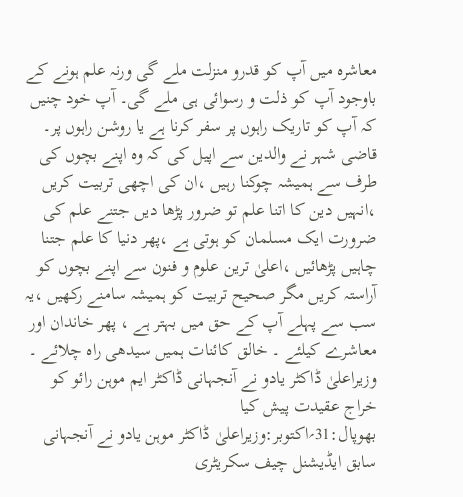معاشرہ میں آپ کو قدرو منزلت ملے گی ورنہ علم ہونے کے باوجود آپ کو ذلت و رسوائی ہی ملے گی۔ آپ خود چنیں کہ آپ کو تاریک راہوں پر سفر کرنا ہے یا روشن راہوں پر۔ قاضی شہر نے والدین سے اپیل کی کہ وہ اپنے بچوں کی طرف سے ہمیشہ چوکنا رہیں ،ان کی اچھی تربیت کریں ،انہیں دین کا اتنا علم تو ضرور پڑھا دیں جتنے علم کی ضرورت ایک مسلمان کو ہوتی ہے ،پھر دنیا کا علم جتنا چاہیں پڑھائیں ،اعلیٰ ترین علوم و فنون سے اپنے بچوں کو آراستہ کریں مگر صحیح تربیت کو ہمیشہ سامنے رکھیں ،یہ سب سے پہلے آپ کے حق میں بہتر ہے ، پھر خاندان اور معاشرے کیلئے ۔ خالق کائنات ہمیں سیدھی راہ چلائے ۔
وزیراعلیٰ ڈاکٹر یادو نے آنجہانی ڈاکٹر ایم موہن رائو کو خراج عقیدت پیش کیا
بھوپال:31؍اکتوبر:وزیراعلیٰ ڈاکٹر موہن یادو نے آنجہانی سابق ایڈیشنل چیف سکریٹری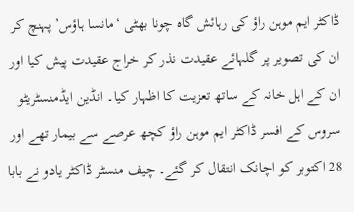ڈاکٹر ایم موہن راؤ کی رہائش گاہ چونا بھٹی ‘مانسا ہاؤس’ پہنچ کر ان کی تصویر پر گلہائے عقیدت نذر کر خراج عقیدت پیش کیا اور ان کے اہل خانہ کے ساتھ تعزیت کا اظہار کیا۔ انڈین ایڈمنسٹریٹو سروس کے افسر ڈاکٹر ایم موہن راؤ کچھ عرصے سے بیمار تھے اور 28 اکتوبر کو اچانک انتقال کر گئے۔ چیف منسٹر ڈاکٹر یادو نے بابا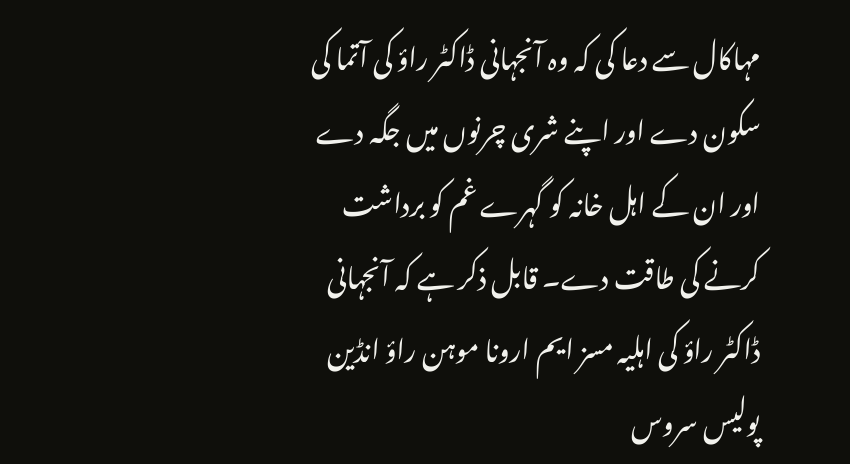مہاکال سے دعا کی کہ وہ آنجہانی ڈاکٹر راؤ کی آتما کی سکون دے اور اپنے شری چرنوں میں جگہ دے اور ان کے اہل خانہ کو گہرے غم کو برداشت کرنے کی طاقت دے۔ قابل ذکر ہے کہ آنجہانی ڈاکٹر راؤ کی اہلیہ مسز ایم ارونا موہن راؤ انڈین پولیس سروس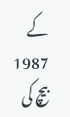کے 1987 بیچ کی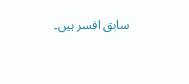سابق افسر ہیں۔